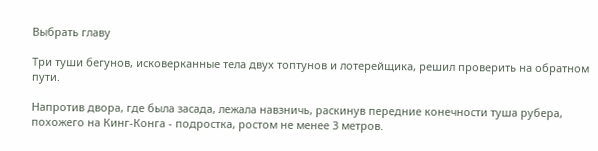Выбрать главу

Три туши бегунов, исковерканные тела двух топтунов и лотерейщика, решил проверить на обратном пути.

Напротив двора, где была засада, лежала навзничь, раскинув передние конечности туша рубера, похожего на Кинг-Конга - подростка, ростом не менее 3 метров.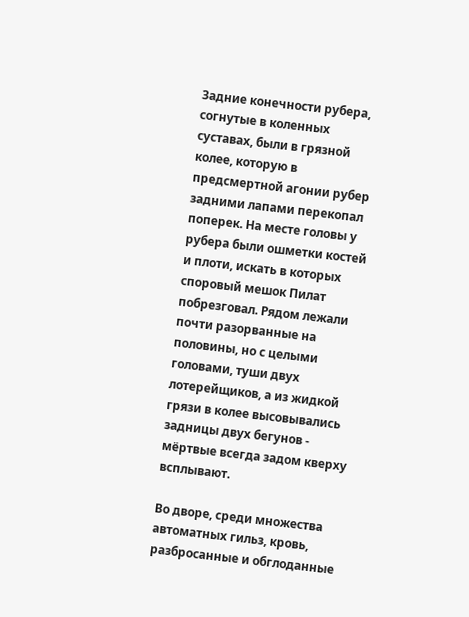Задние конечности рубера, согнутые в коленных суставах, были в грязной колее, которую в предсмертной агонии рубер задними лапами перекопал поперек. На месте головы у рубера были ошметки костей и плоти, искать в которых споровый мешок Пилат побрезговал. Рядом лежали почти разорванные на половины, но с целыми головами, туши двух лотерейщиков, а из жидкой грязи в колее высовывались задницы двух бегунов - мёртвые всегда задом кверху всплывают.

Во дворе, среди множества автоматных гильз, кровь, разбросанные и обглоданные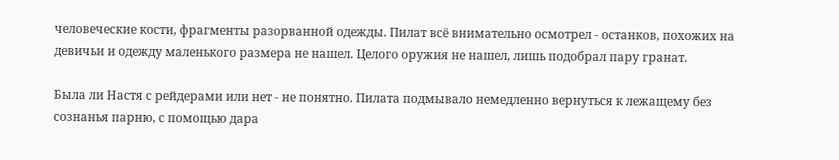человеческие кости, фрагменты разорванной одежды. Пилат всё внимательно осмотрел - останков, похожих на девичьи и одежду маленького размера не нашел. Целого оружия не нашел, лишь подобрал пару гранат.

Была ли Настя с рейдерами или нет - не понятно. Пилата подмывало немедленно вернуться к лежащему без сознанья парню, с помощью дара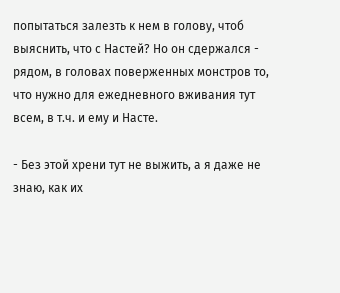попытаться залезть к нем в голову, чтоб выяснить, что с Настей? Но он сдержался - рядом, в головах поверженных монстров то, что нужно для ежедневного вживания тут всем, в т.ч. и ему и Насте.

- Без этой хрени тут не выжить, а я даже не знаю, как их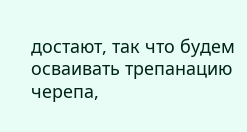достают, так что будем осваивать трепанацию черепа,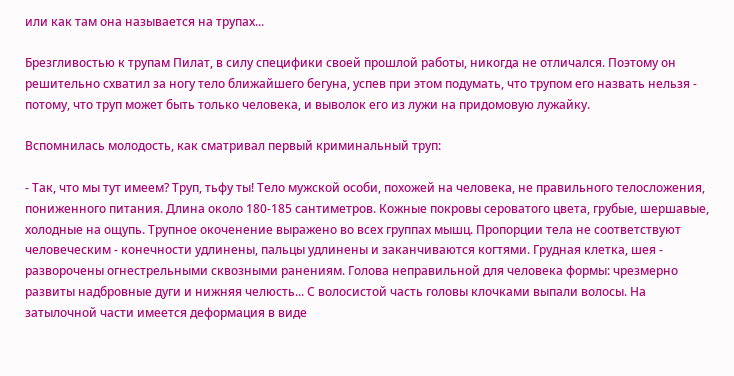или как там она называется на трупах...

Брезгливостью к трупам Пилат, в силу специфики своей прошлой работы, никогда не отличался. Поэтому он решительно схватил за ногу тело ближайшего бегуна, успев при этом подумать, что трупом его назвать нельзя - потому, что труп может быть только человека, и выволок его из лужи на придомовую лужайку.

Вспомнилась молодость, как сматривал первый криминальный труп:

- Так, что мы тут имеем? Труп, тьфу ты! Тело мужской особи, похожей на человека, не правильного телосложения, пониженного питания. Длина около 180-185 сантиметров. Кожные покровы сероватого цвета, грубые, шершавые, холодные на ощупь. Трупное окоченение выражено во всех группах мышц. Пропорции тела не соответствуют человеческим - конечности удлинены, пальцы удлинены и заканчиваются когтями. Грудная клетка, шея - разворочены огнестрельными сквозными ранениям. Голова неправильной для человека формы: чрезмерно развиты надбровные дуги и нижняя челюсть... С волосистой часть головы клочками выпали волосы. На затылочной части имеется деформация в виде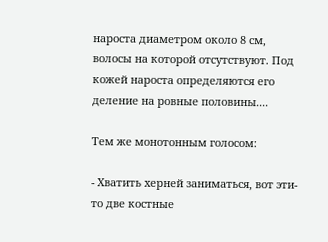нароста диаметром около 8 см, волосы на которой отсутствуют. Под кожей нароста определяются его деление на ровные половины....

Тем же монотонным голосом:

- Хватить херней заниматься, вот эти-то две костные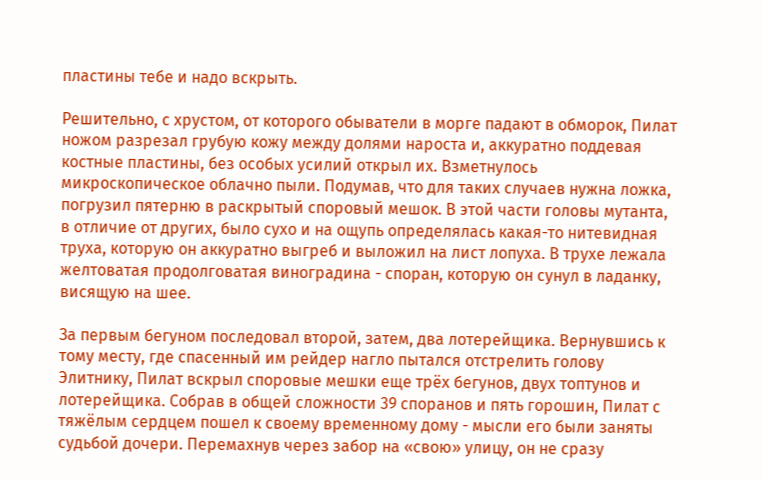пластины тебе и надо вскрыть.

Решительно, с хрустом, от которого обыватели в морге падают в обморок, Пилат ножом разрезал грубую кожу между долями нароста и, аккуратно поддевая костные пластины, без особых усилий открыл их. Взметнулось микроскопическое облачно пыли. Подумав, что для таких случаев нужна ложка, погрузил пятерню в раскрытый споровый мешок. В этой части головы мутанта, в отличие от других, было сухо и на ощупь определялась какая-то нитевидная труха, которую он аккуратно выгреб и выложил на лист лопуха. В трухе лежала желтоватая продолговатая виноградина - споран, которую он сунул в ладанку, висящую на шее.

За первым бегуном последовал второй, затем, два лотерейщика. Вернувшись к тому месту, где спасенный им рейдер нагло пытался отстрелить голову Элитнику, Пилат вскрыл споровые мешки еще трёх бегунов, двух топтунов и лотерейщика. Собрав в общей сложности 39 споранов и пять горошин, Пилат с тяжёлым сердцем пошел к своему временному дому - мысли его были заняты судьбой дочери. Перемахнув через забор на «свою» улицу, он не сразу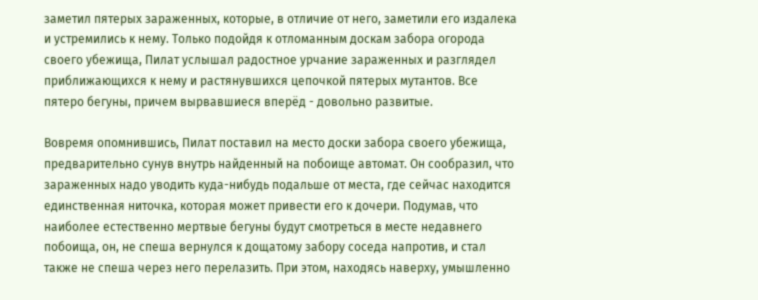заметил пятерых зараженных, которые, в отличие от него, заметили его издалека и устремились к нему. Только подойдя к отломанным доскам забора огорода своего убежища, Пилат услышал радостное урчание зараженных и разглядел приближающихся к нему и растянувшихся цепочкой пятерых мутантов. Все пятеро бегуны, причем вырвавшиеся вперёд - довольно развитые.

Вовремя опомнившись, Пилат поставил на место доски забора своего убежища, предварительно сунув внутрь найденный на побоище автомат. Он сообразил, что зараженных надо уводить куда-нибудь подальше от места, где сейчас находится единственная ниточка, которая может привести его к дочери. Подумав, что наиболее естественно мертвые бегуны будут смотреться в месте недавнего побоища, он, не спеша вернулся к дощатому забору соседа напротив, и стал также не спеша через него перелазить. При этом, находясь наверху, умышленно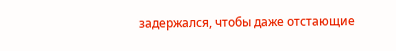задержался, чтобы даже отстающие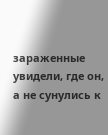зараженные увидели, где он, а не сунулись к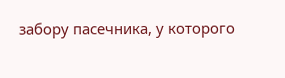забору пасечника, у которого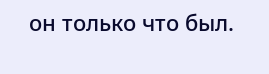он только что был.